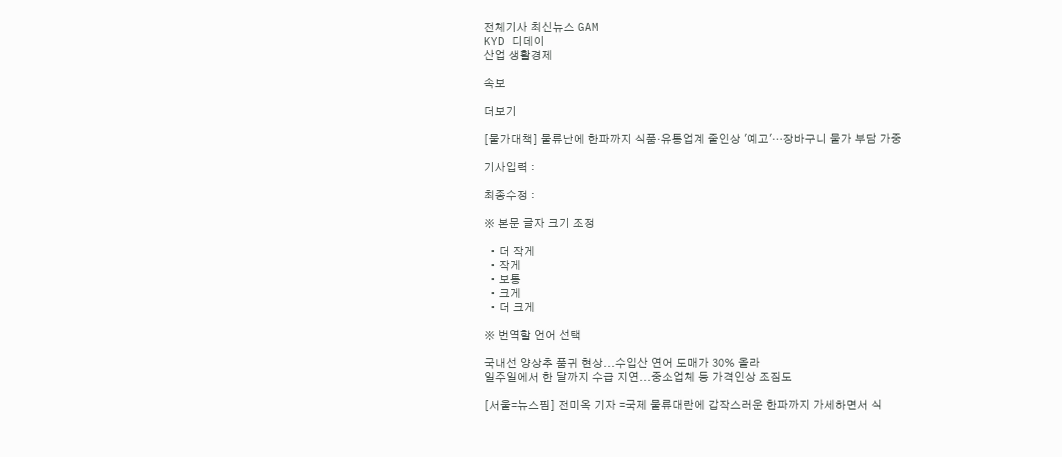전체기사 최신뉴스 GAM
KYD 디데이
산업 생활경제

속보

더보기

[물가대책] 물류난에 한파까지 식품·유통업계 줄인상 '예고'…장바구니 물가 부담 가중

기사입력 :

최종수정 :

※ 본문 글자 크기 조정

  • 더 작게
  • 작게
  • 보통
  • 크게
  • 더 크게

※ 번역할 언어 선택

국내선 양상추 품귀 현상...수입산 연어 도매가 30% 올라
일주일에서 한 달까지 수급 지연...중소업체 등 가격인상 조짐도

[서울=뉴스핌] 전미옥 기자 =국제 물류대란에 갑작스러운 한파까지 가세하면서 식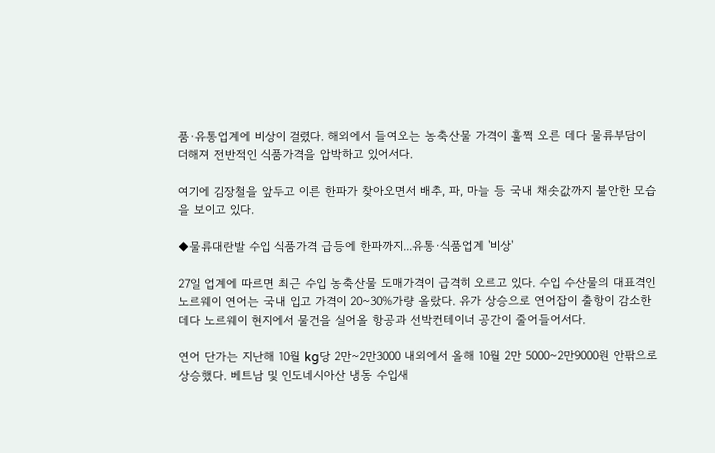품·유통업계에 비상이 걸렸다. 해외에서 들여오는 농축산물 가격이 훌쩍 오른 데다 물류부담이 더해져 전반적인 식품가격을 압박하고 있어서다.

여기에 김장철을 앞두고 이른 한파가 찾아오면서 배추, 파, 마늘 등 국내 채솟값까지 불안한 모습을 보이고 있다.

◆물류대란발 수입 식품가격 급등에 한파까지...유통·식품업계 '비상'

27일 업계에 따르면 최근 수입 농축산물 도매가격이 급격히 오르고 있다. 수입 수산물의 대표격인 노르웨이 연어는 국내 입고 가격이 20~30%가량 올랐다. 유가 상승으로 연어잡이 출항이 감소한데다 노르웨이 현지에서 물건을 실어올 항공과 선박컨테이너 공간이 줄어들어서다.

연어 단가는 지난해 10월 kg당 2만~2만3000 내외에서 올해 10월 2만 5000~2만9000원 안팎으로 상승했다. 베트남 및 인도네시아산 냉동 수입새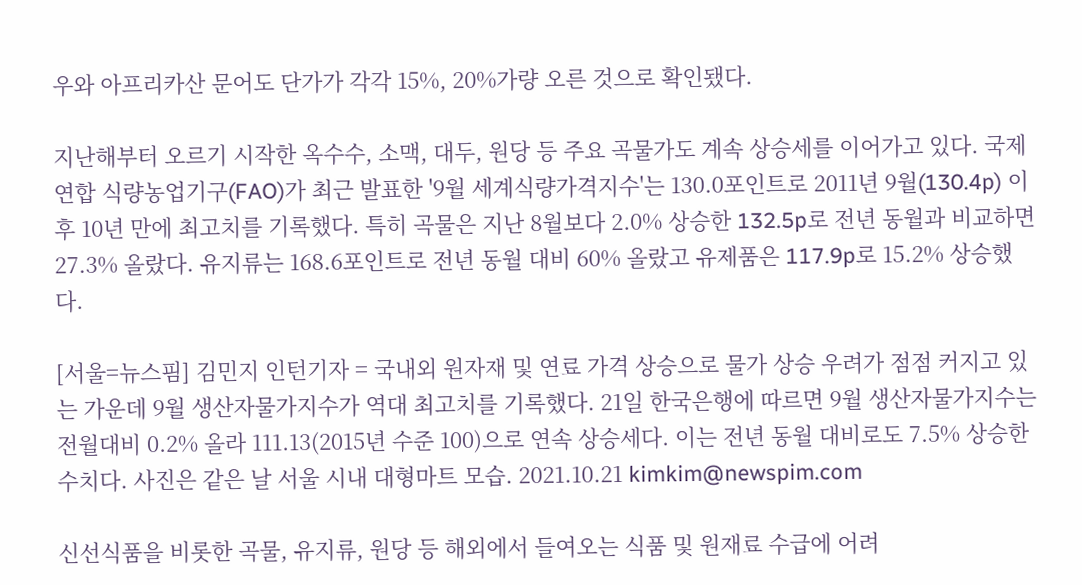우와 아프리카산 문어도 단가가 각각 15%, 20%가량 오른 것으로 확인됐다.

지난해부터 오르기 시작한 옥수수, 소맥, 대두, 원당 등 주요 곡물가도 계속 상승세를 이어가고 있다. 국제연합 식량농업기구(FAO)가 최근 발표한 '9월 세계식량가격지수'는 130.0포인트로 2011년 9월(130.4p) 이후 10년 만에 최고치를 기록했다. 특히 곡물은 지난 8월보다 2.0% 상승한 132.5p로 전년 동월과 비교하면 27.3% 올랐다. 유지류는 168.6포인트로 전년 동월 대비 60% 올랐고 유제품은 117.9p로 15.2% 상승했다.

[서울=뉴스핌] 김민지 인턴기자 = 국내외 원자재 및 연료 가격 상승으로 물가 상승 우려가 점점 커지고 있는 가운데 9월 생산자물가지수가 역대 최고치를 기록했다. 21일 한국은행에 따르면 9월 생산자물가지수는 전월대비 0.2% 올라 111.13(2015년 수준 100)으로 연속 상승세다. 이는 전년 동월 대비로도 7.5% 상승한 수치다. 사진은 같은 날 서울 시내 대형마트 모습. 2021.10.21 kimkim@newspim.com

신선식품을 비롯한 곡물, 유지류, 원당 등 해외에서 들여오는 식품 및 원재료 수급에 어려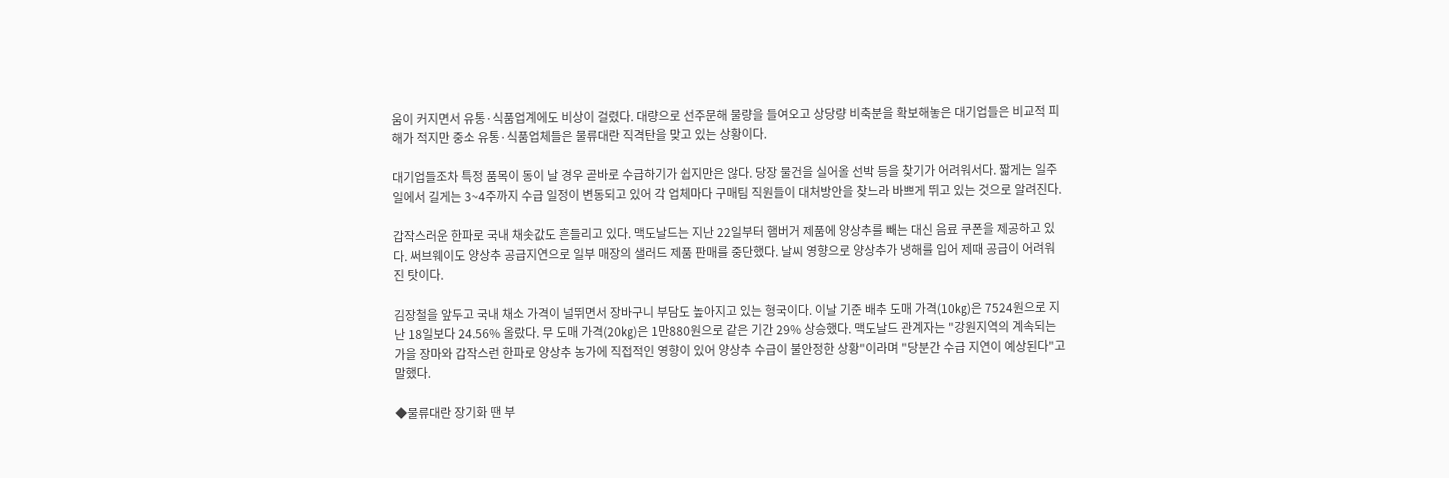움이 커지면서 유통·식품업계에도 비상이 걸렸다. 대량으로 선주문해 물량을 들여오고 상당량 비축분을 확보해놓은 대기업들은 비교적 피해가 적지만 중소 유통·식품업체들은 물류대란 직격탄을 맞고 있는 상황이다.

대기업들조차 특정 품목이 동이 날 경우 곧바로 수급하기가 쉽지만은 않다. 당장 물건을 실어올 선박 등을 찾기가 어려워서다. 짧게는 일주일에서 길게는 3~4주까지 수급 일정이 변동되고 있어 각 업체마다 구매팀 직원들이 대처방안을 찾느라 바쁘게 뛰고 있는 것으로 알려진다.

갑작스러운 한파로 국내 채솟값도 흔들리고 있다. 맥도날드는 지난 22일부터 햄버거 제품에 양상추를 빼는 대신 음료 쿠폰을 제공하고 있다. 써브웨이도 양상추 공급지연으로 일부 매장의 샐러드 제품 판매를 중단했다. 날씨 영향으로 양상추가 냉해를 입어 제때 공급이 어려워진 탓이다.

김장철을 앞두고 국내 채소 가격이 널뛰면서 장바구니 부담도 높아지고 있는 형국이다. 이날 기준 배추 도매 가격(10㎏)은 7524원으로 지난 18일보다 24.56% 올랐다. 무 도매 가격(20㎏)은 1만880원으로 같은 기간 29% 상승했다. 맥도날드 관계자는 "강원지역의 계속되는 가을 장마와 갑작스런 한파로 양상추 농가에 직접적인 영향이 있어 양상추 수급이 불안정한 상황"이라며 "당분간 수급 지연이 예상된다"고 말했다.

◆물류대란 장기화 땐 부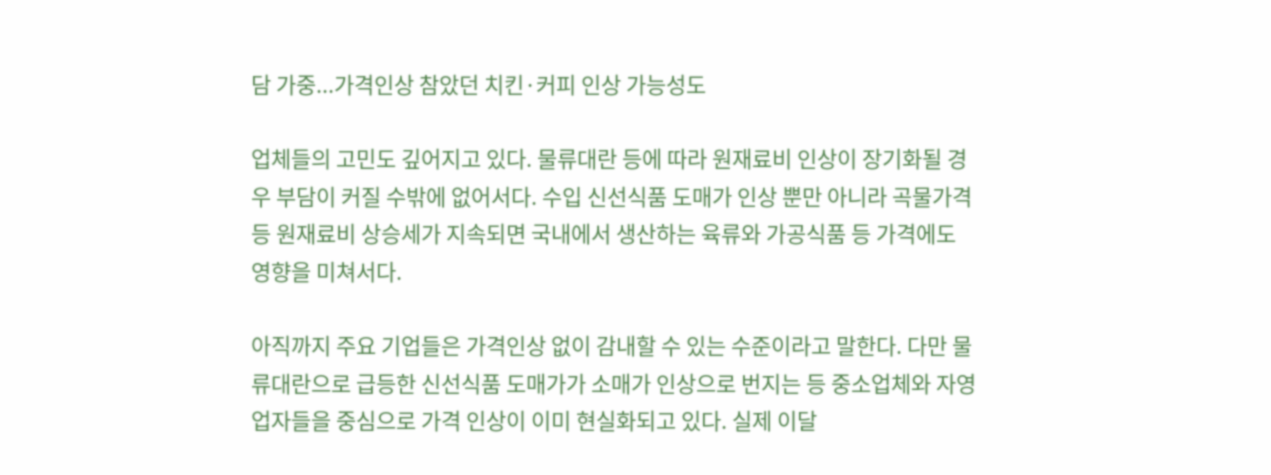담 가중...가격인상 참았던 치킨·커피 인상 가능성도

업체들의 고민도 깊어지고 있다. 물류대란 등에 따라 원재료비 인상이 장기화될 경우 부담이 커질 수밖에 없어서다. 수입 신선식품 도매가 인상 뿐만 아니라 곡물가격 등 원재료비 상승세가 지속되면 국내에서 생산하는 육류와 가공식품 등 가격에도 영향을 미쳐서다.

아직까지 주요 기업들은 가격인상 없이 감내할 수 있는 수준이라고 말한다. 다만 물류대란으로 급등한 신선식품 도매가가 소매가 인상으로 번지는 등 중소업체와 자영업자들을 중심으로 가격 인상이 이미 현실화되고 있다. 실제 이달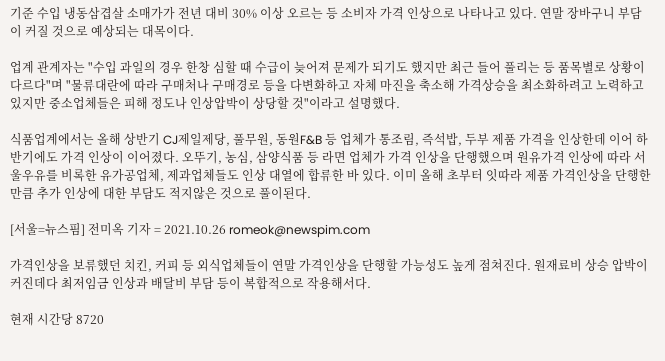기준 수입 냉동삼겹살 소매가가 전년 대비 30% 이상 오르는 등 소비자 가격 인상으로 나타나고 있다. 연말 장바구니 부담이 커질 것으로 예상되는 대목이다.

업계 관계자는 "수입 과일의 경우 한창 심할 때 수급이 늦어져 문제가 되기도 했지만 최근 들어 풀리는 등 품목별로 상황이 다르다"며 "물류대란에 따라 구매처나 구매경로 등을 다변화하고 자체 마진을 축소해 가격상승을 최소화하려고 노력하고 있지만 중소업체들은 피해 정도나 인상압박이 상당할 것"이라고 설명했다.

식품업계에서는 올해 상반기 CJ제일제당, 풀무원, 동원F&B 등 업체가 통조림, 즉석밥, 두부 제품 가격을 인상한데 이어 하반기에도 가격 인상이 이어졌다. 오뚜기, 농심, 삼양식품 등 라면 업체가 가격 인상을 단행했으며 원유가격 인상에 따라 서울우유를 비록한 유가공업체, 제과업체들도 인상 대열에 합류한 바 있다. 이미 올해 초부터 잇따라 제품 가격인상을 단행한 만큼 추가 인상에 대한 부담도 적지않은 것으로 풀이된다.

[서울=뉴스핌] 전미옥 기자 = 2021.10.26 romeok@newspim.com

가격인상을 보류했던 치킨, 커피 등 외식업체들이 연말 가격인상을 단행할 가능성도 높게 점쳐진다. 원재료비 상승 압박이 커진데다 최저임금 인상과 배달비 부담 등이 복합적으로 작용해서다.

현재 시간당 8720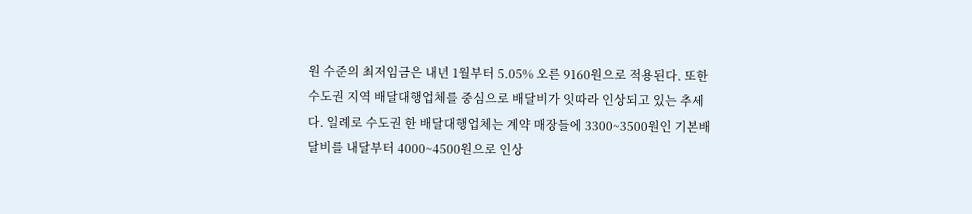원 수준의 최저임금은 내년 1월부터 5.05% 오른 9160원으로 적용된다. 또한 수도권 지역 배달대행업체를 중심으로 배달비가 잇따라 인상되고 있는 추세다. 일례로 수도권 한 배달대행업체는 계약 매장들에 3300~3500원인 기본배달비를 내달부터 4000~4500원으로 인상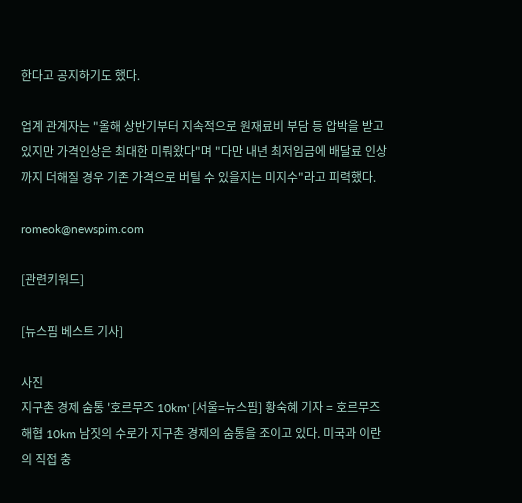한다고 공지하기도 했다.

업계 관계자는 "올해 상반기부터 지속적으로 원재료비 부담 등 압박을 받고 있지만 가격인상은 최대한 미뤄왔다"며 "다만 내년 최저임금에 배달료 인상까지 더해질 경우 기존 가격으로 버틸 수 있을지는 미지수"라고 피력했다.

romeok@newspim.com

[관련키워드]

[뉴스핌 베스트 기사]

사진
지구촌 경제 숨통 '호르무즈 10km' [서울=뉴스핌] 황숙혜 기자 = 호르무즈 해협 10km 남짓의 수로가 지구촌 경제의 숨통을 조이고 있다. 미국과 이란의 직접 충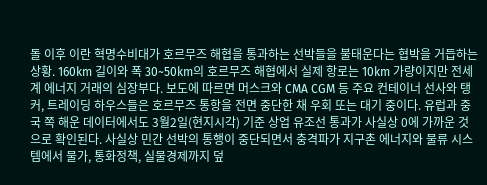돌 이후 이란 혁명수비대가 호르무즈 해협을 통과하는 선박들을 불태운다는 협박을 거듭하는 상황. 160km 길이와 폭 30~50km의 호르무즈 해협에서 실제 항로는 10km 가량이지만 전세계 에너지 거래의 심장부다. 보도에 따르면 머스크와 CMA CGM 등 주요 컨테이너 선사와 탱커, 트레이딩 하우스들은 호르무즈 통항을 전면 중단한 채 우회 또는 대기 중이다. 유럽과 중국 쪽 해운 데이터에서도 3월2일(현지시각) 기준 상업 유조선 통과가 사실상 0에 가까운 것으로 확인된다. 사실상 민간 선박의 통행이 중단되면서 충격파가 지구촌 에너지와 물류 시스템에서 물가, 통화정책, 실물경제까지 덮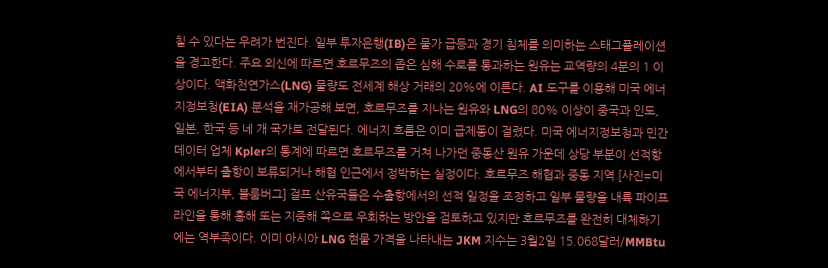칠 수 있다는 우려가 번진다. 일부 투자은행(IB)은 물가 급등과 경기 침체를 의미하는 스태그플레이션을 경고한다. 주요 외신에 따르면 호르무즈의 좁은 심해 수로를 통과하는 원유는 교역량의 4분의 1 이상이다. 액화천연가스(LNG) 물량도 전세계 해상 거래의 20%에 이른다. AI 도구를 이용해 미국 에너지정보청(EIA) 분석을 재가공해 보면, 호르무즈를 지나는 원유와 LNG의 80% 이상이 중국과 인도, 일본, 한국 등 네 개 국가로 전달된다. 에너지 흐름은 이미 급제동이 걸렸다. 미국 에너지정보청과 민간 데이터 업체 Kpler의 통계에 따르면 호르무즈를 거쳐 나가던 중동산 원유 가운데 상당 부분이 선적항에서부터 출항이 보류되거나 해협 인근에서 정박하는 실정이다. 호르무즈 해협과 중동 지역 [사진=미국 에너지부, 블룸버그] 걸프 산유국들은 수출항에서의 선적 일정을 조정하고 일부 물량을 내륙 파이프라인을 통해 홍해 또는 지중해 쪽으로 우회하는 방안을 검토하고 있지만 호르무즈를 완전히 대체하기에는 역부족이다. 이미 아시아 LNG 현물 가격을 나타내는 JKM 지수는 3월2일 15.068달러/MMBtu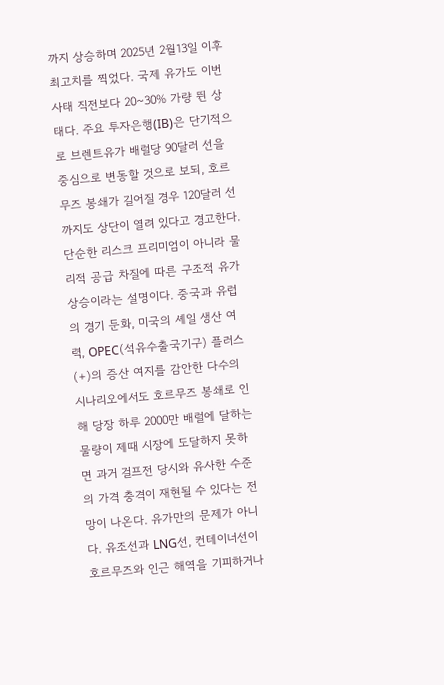까지 상승하며 2025년 2월13일 이후 최고치를 찍었다. 국제 유가도 이번 사태 직전보다 20~30% 가량 뛴 상태다. 주요 투자은행(IB)은 단기적으로 브렌트유가 배럴당 90달러 선을 중심으로 변동할 것으로 보되, 호르무즈 봉쇄가 길어질 경우 120달러 선까지도 상단이 열려 있다고 경고한다. 단순한 리스크 프리미엄이 아니라 물리적 공급 차질에 따른 구조적 유가 상승이라는 설명이다. 중국과 유럽의 경기 둔화, 미국의 셰일 생산 여력, OPEC(석유수출국기구) 플러스(+)의 증산 여지를 감안한 다수의 시나리오에서도 호르무즈 봉쇄로 인해 당장 하루 2000만 배럴에 달하는 물량이 제때 시장에 도달하지 못하면 과거 걸프전 당시와 유사한 수준의 가격 충격이 재현될 수 있다는 전망이 나온다. 유가만의 문제가 아니다. 유조선과 LNG선, 컨테이너선이 호르무즈와 인근 해역을 기피하거나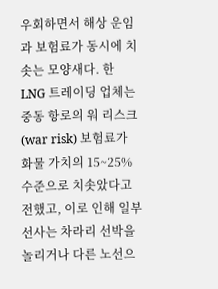우회하면서 해상 운임과 보험료가 동시에 치솟는 모양새다. 한 LNG 트레이딩 업체는 중동 항로의 워 리스크(war risk) 보험료가 화물 가치의 15~25% 수준으로 치솟았다고 전했고, 이로 인해 일부 선사는 차라리 선박을 놀리거나 다른 노선으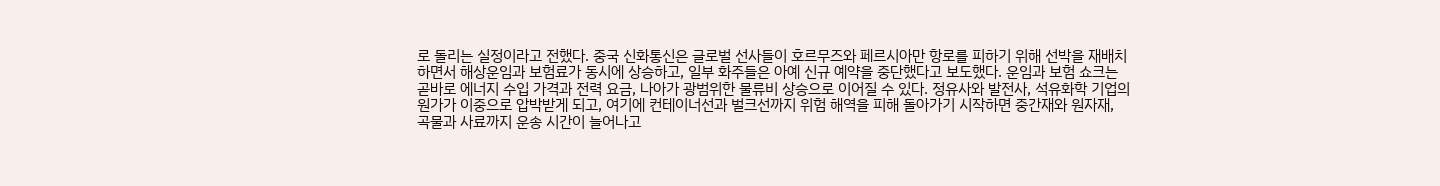로 돌리는 실정이라고 전했다. 중국 신화통신은 글로벌 선사들이 호르무즈와 페르시아만 항로를 피하기 위해 선박을 재배치하면서 해상운임과 보험료가 동시에 상승하고, 일부 화주들은 아예 신규 예약을 중단했다고 보도했다. 운임과 보험 쇼크는 곧바로 에너지 수입 가격과 전력 요금, 나아가 광범위한 물류비 상승으로 이어질 수 있다. 정유사와 발전사, 석유화학 기업의 원가가 이중으로 압박받게 되고, 여기에 컨테이너선과 벌크선까지 위험 해역을 피해 돌아가기 시작하면 중간재와 원자재, 곡물과 사료까지 운송 시간이 늘어나고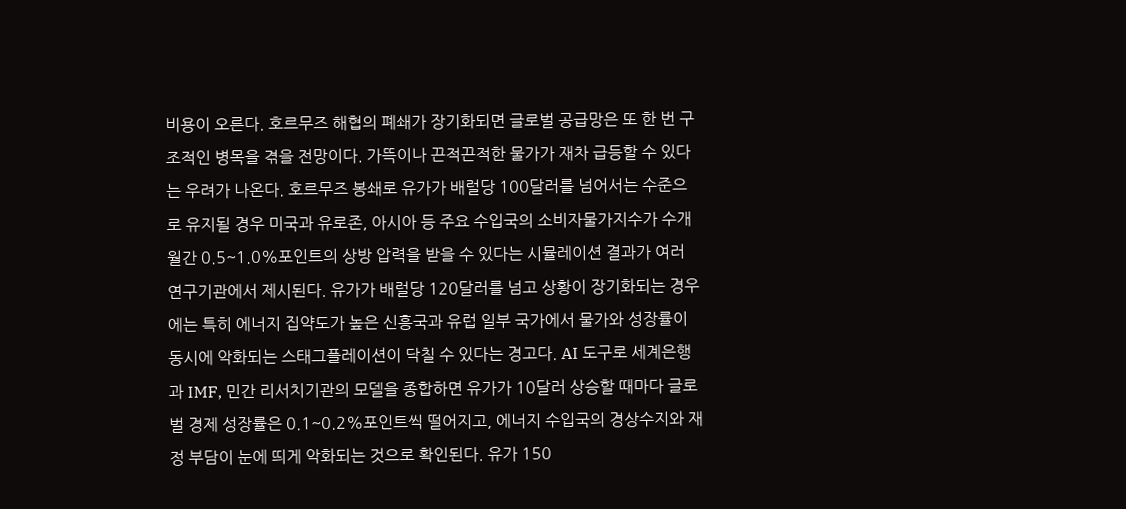비용이 오른다. 호르무즈 해협의 폐쇄가 장기화되면 글로벌 공급망은 또 한 번 구조적인 병목을 겪을 전망이다. 가뜩이나 끈적끈적한 물가가 재차 급등할 수 있다는 우려가 나온다. 호르무즈 봉쇄로 유가가 배럴당 100달러를 넘어서는 수준으로 유지될 경우 미국과 유로존, 아시아 등 주요 수입국의 소비자물가지수가 수개월간 0.5~1.0%포인트의 상방 압력을 받을 수 있다는 시뮬레이션 결과가 여러 연구기관에서 제시된다. 유가가 배럴당 120달러를 넘고 상황이 장기화되는 경우에는 특히 에너지 집약도가 높은 신흥국과 유럽 일부 국가에서 물가와 성장률이 동시에 악화되는 스태그플레이션이 닥칠 수 있다는 경고다. AI 도구로 세계은행과 IMF, 민간 리서치기관의 모델을 종합하면 유가가 10달러 상승할 때마다 글로벌 경제 성장률은 0.1~0.2%포인트씩 떨어지고, 에너지 수입국의 경상수지와 재정 부담이 눈에 띄게 악화되는 것으로 확인된다. 유가 150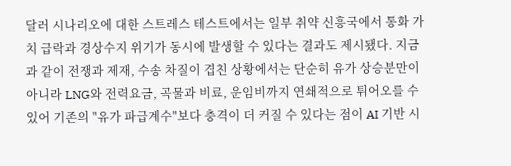달러 시나리오에 대한 스트레스 테스트에서는 일부 취약 신흥국에서 통화 가치 급락과 경상수지 위기가 동시에 발생할 수 있다는 결과도 제시됐다. 지금과 같이 전쟁과 제재, 수송 차질이 겹친 상황에서는 단순히 유가 상승분만이 아니라 LNG와 전력요금, 곡물과 비료, 운임비까지 연쇄적으로 튀어오를 수 있어 기존의 "유가 파급계수"보다 충격이 더 커질 수 있다는 점이 AI 기반 시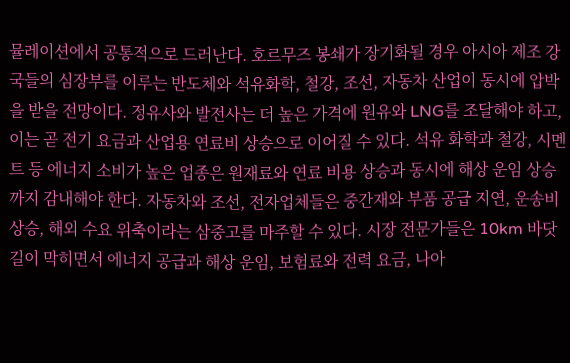뮬레이션에서 공통적으로 드러난다. 호르무즈 봉쇄가 장기화될 경우 아시아 제조 강국들의 심장부를 이루는 반도체와 석유화학, 철강, 조선, 자동차 산업이 동시에 압박을 받을 전망이다. 정유사와 발전사는 더 높은 가격에 원유와 LNG를 조달해야 하고, 이는 곧 전기 요금과 산업용 연료비 상승으로 이어질 수 있다. 석유 화학과 철강, 시멘트 등 에너지 소비가 높은 업종은 원재료와 연료 비용 상승과 동시에 해상 운임 상승까지 감내해야 한다. 자동차와 조선, 전자업체들은 중간재와 부품 공급 지연, 운송비 상승, 해외 수요 위축이라는 삼중고를 마주할 수 있다. 시장 전문가들은 10km 바닷길이 막히면서 에너지 공급과 해상 운임, 보험료와 전력 요금, 나아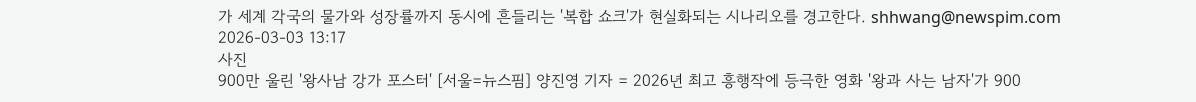가 세계 각국의 물가와 성장률까지 동시에 흔들리는 '복합 쇼크'가 현실화되는 시나리오를 경고한다. shhwang@newspim.com 2026-03-03 13:17
사진
900만 울린 '왕사남 강가 포스터' [서울=뉴스핌] 양진영 기자 = 2026년 최고 흥행작에 등극한 영화 '왕과 사는 남자'가 900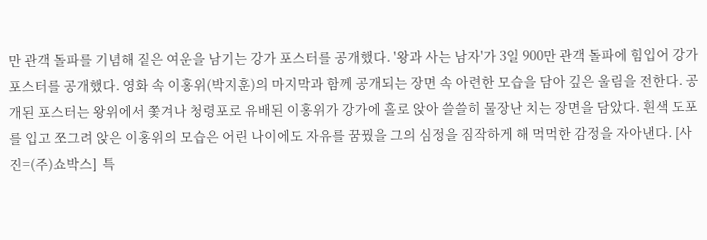만 관객 돌파를 기념해 짙은 여운을 남기는 강가 포스터를 공개했다. '왕과 사는 남자'가 3일 900만 관객 돌파에 힘입어 강가 포스터를 공개했다. 영화 속 이홍위(박지훈)의 마지막과 함께 공개되는 장면 속 아련한 모습을 담아 깊은 울림을 전한다. 공개된 포스터는 왕위에서 쫓겨나 청령포로 유배된 이홍위가 강가에 홀로 앉아 쓸쓸히 물장난 치는 장면을 담았다. 흰색 도포를 입고 쪼그려 앉은 이홍위의 모습은 어린 나이에도 자유를 꿈꿨을 그의 심정을 짐작하게 해 먹먹한 감정을 자아낸다. [사진=(주)쇼박스]  특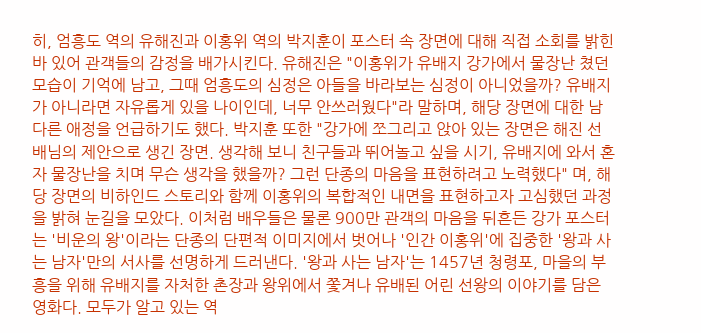히, 엄흥도 역의 유해진과 이홍위 역의 박지훈이 포스터 속 장면에 대해 직접 소회를 밝힌 바 있어 관객들의 감정을 배가시킨다. 유해진은 "이홍위가 유배지 강가에서 물장난 쳤던 모습이 기억에 남고, 그때 엄흥도의 심정은 아들을 바라보는 심정이 아니었을까? 유배지가 아니라면 자유롭게 있을 나이인데, 너무 안쓰러웠다"라 말하며, 해당 장면에 대한 남다른 애정을 언급하기도 했다. 박지훈 또한 "강가에 쪼그리고 앉아 있는 장면은 해진 선배님의 제안으로 생긴 장면. 생각해 보니 친구들과 뛰어놀고 싶을 시기, 유배지에 와서 혼자 물장난을 치며 무슨 생각을 했을까? 그런 단종의 마음을 표현하려고 노력했다" 며, 해당 장면의 비하인드 스토리와 함께 이홍위의 복합적인 내면을 표현하고자 고심했던 과정을 밝혀 눈길을 모았다. 이처럼 배우들은 물론 900만 관객의 마음을 뒤흔든 강가 포스터는 '비운의 왕'이라는 단종의 단편적 이미지에서 벗어나 '인간 이홍위'에 집중한 '왕과 사는 남자'만의 서사를 선명하게 드러낸다. '왕과 사는 남자'는 1457년 청령포, 마을의 부흥을 위해 유배지를 자처한 촌장과 왕위에서 쫓겨나 유배된 어린 선왕의 이야기를 담은 영화다. 모두가 알고 있는 역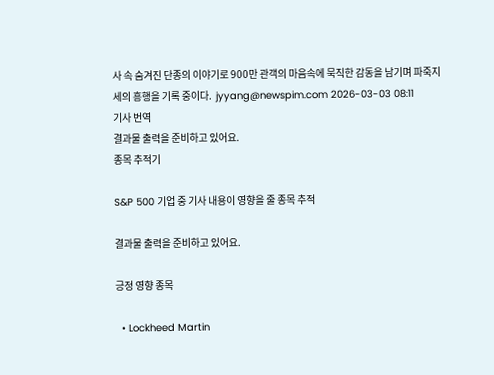사 속 숨겨진 단종의 이야기로 900만 관객의 마음속에 묵직한 감동을 남기며 파죽지세의 흥행을 기록 중이다.  jyyang@newspim.com 2026-03-03 08:11
기사 번역
결과물 출력을 준비하고 있어요.
종목 추적기

S&P 500 기업 중 기사 내용이 영향을 줄 종목 추적

결과물 출력을 준비하고 있어요.

긍정 영향 종목

  • Lockheed Martin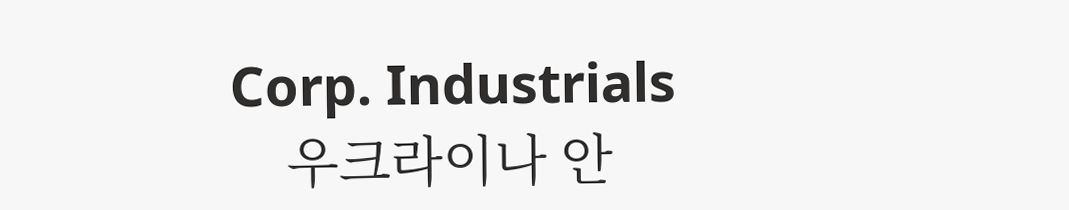Corp. Industrials
    우크라이나 안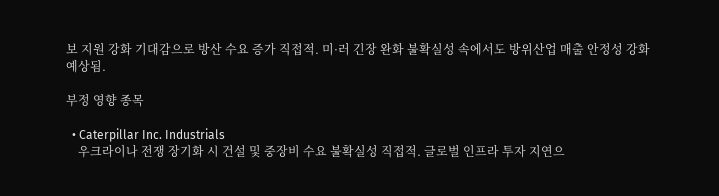보 지원 강화 기대감으로 방산 수요 증가 직접적. 미·러 긴장 완화 불확실성 속에서도 방위산업 매출 안정성 강화 예상됨.

부정 영향 종목

  • Caterpillar Inc. Industrials
    우크라이나 전쟁 장기화 시 건설 및 중장비 수요 불확실성 직접적. 글로벌 인프라 투자 지연으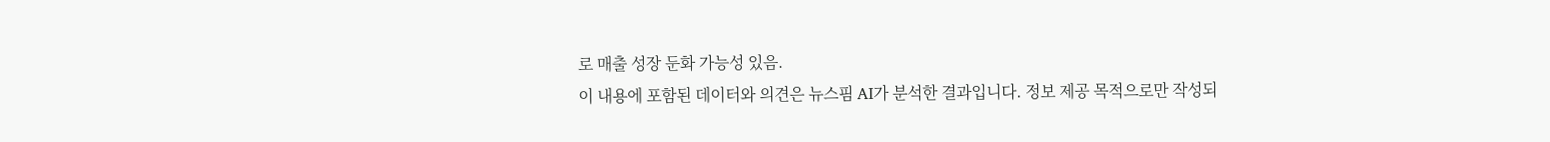로 매출 성장 둔화 가능성 있음.
이 내용에 포함된 데이터와 의견은 뉴스핌 AI가 분석한 결과입니다. 정보 제공 목적으로만 작성되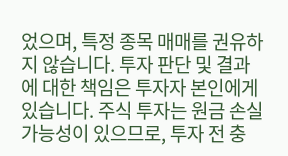었으며, 특정 종목 매매를 권유하지 않습니다. 투자 판단 및 결과에 대한 책임은 투자자 본인에게 있습니다. 주식 투자는 원금 손실 가능성이 있으므로, 투자 전 충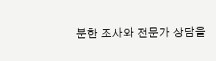분한 조사와 전문가 상담을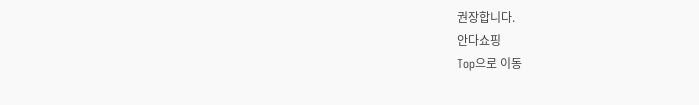권장합니다.
안다쇼핑
Top으로 이동